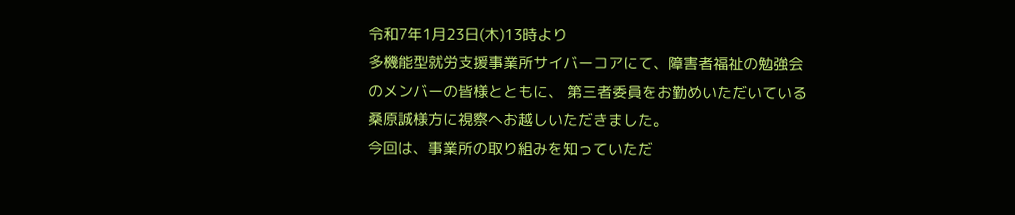令和7年1月23日(木)13時より
多機能型就労支援事業所サイバーコアにて、障害者福祉の勉強会のメンバーの皆様とともに、 第三者委員をお勤めいただいている桑原誠様方に視察へお越しいただきました。
今回は、事業所の取り組みを知っていただ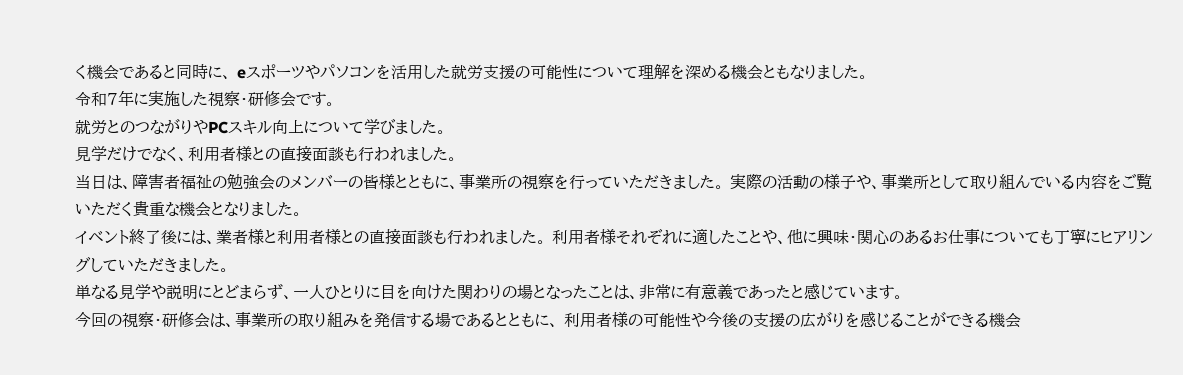く機会であると同時に、 eスポーツやパソコンを活用した就労支援の可能性について理解を深める機会ともなりました。
令和7年に実施した視察・研修会です。
就労とのつながりやPCスキル向上について学びました。
見学だけでなく、利用者様との直接面談も行われました。
当日は、障害者福祉の勉強会のメンバーの皆様とともに、事業所の視察を行っていただきました。 実際の活動の様子や、事業所として取り組んでいる内容をご覧いただく貴重な機会となりました。
イベント終了後には、業者様と利用者様との直接面談も行われました。 利用者様それぞれに適したことや、他に興味・関心のあるお仕事についても丁寧にヒアリングしていただきました。
単なる見学や説明にとどまらず、一人ひとりに目を向けた関わりの場となったことは、非常に有意義であったと感じています。
今回の視察・研修会は、事業所の取り組みを発信する場であるとともに、 利用者様の可能性や今後の支援の広がりを感じることができる機会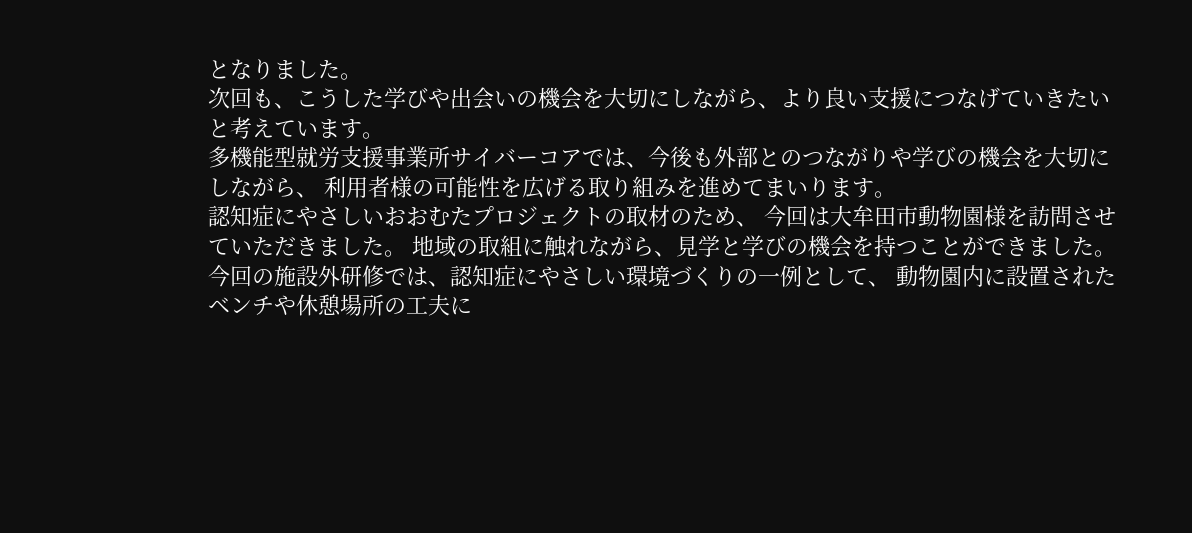となりました。
次回も、こうした学びや出会いの機会を大切にしながら、より良い支援につなげていきたいと考えています。
多機能型就労支援事業所サイバーコアでは、今後も外部とのつながりや学びの機会を大切にしながら、 利用者様の可能性を広げる取り組みを進めてまいります。
認知症にやさしいおおむたプロジェクトの取材のため、 今回は大牟田市動物園様を訪問させていただきました。 地域の取組に触れながら、見学と学びの機会を持つことができました。
今回の施設外研修では、認知症にやさしい環境づくりの一例として、 動物園内に設置されたベンチや休憩場所の工夫に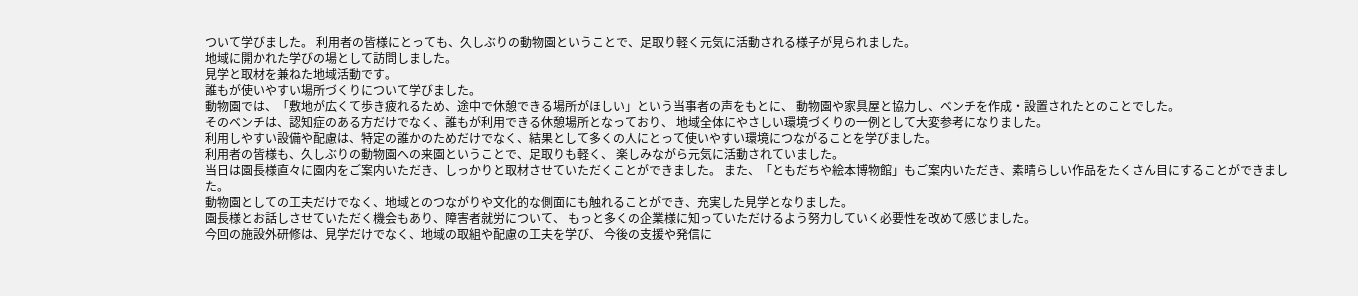ついて学びました。 利用者の皆様にとっても、久しぶりの動物園ということで、足取り軽く元気に活動される様子が見られました。
地域に開かれた学びの場として訪問しました。
見学と取材を兼ねた地域活動です。
誰もが使いやすい場所づくりについて学びました。
動物園では、「敷地が広くて歩き疲れるため、途中で休憩できる場所がほしい」という当事者の声をもとに、 動物園や家具屋と協力し、ベンチを作成・設置されたとのことでした。
そのベンチは、認知症のある方だけでなく、誰もが利用できる休憩場所となっており、 地域全体にやさしい環境づくりの一例として大変参考になりました。
利用しやすい設備や配慮は、特定の誰かのためだけでなく、結果として多くの人にとって使いやすい環境につながることを学びました。
利用者の皆様も、久しぶりの動物園への来園ということで、足取りも軽く、 楽しみながら元気に活動されていました。
当日は園長様直々に園内をご案内いただき、しっかりと取材させていただくことができました。 また、「ともだちや絵本博物館」もご案内いただき、素晴らしい作品をたくさん目にすることができました。
動物園としての工夫だけでなく、地域とのつながりや文化的な側面にも触れることができ、充実した見学となりました。
園長様とお話しさせていただく機会もあり、障害者就労について、 もっと多くの企業様に知っていただけるよう努力していく必要性を改めて感じました。
今回の施設外研修は、見学だけでなく、地域の取組や配慮の工夫を学び、 今後の支援や発信に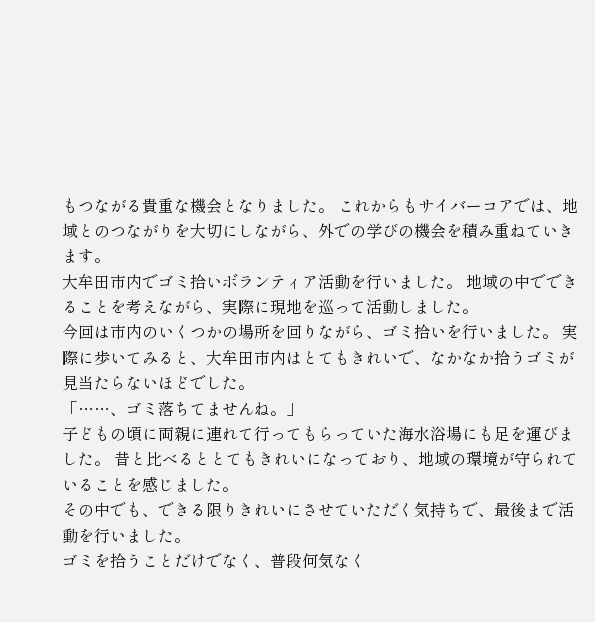もつながる貴重な機会となりました。 これからもサイバーコアでは、地域とのつながりを大切にしながら、外での学びの機会を積み重ねていきます。
大牟田市内でゴミ拾いボランティア活動を行いました。 地域の中でできることを考えながら、実際に現地を巡って活動しました。
今回は市内のいくつかの場所を回りながら、ゴミ拾いを行いました。 実際に歩いてみると、大牟田市内はとてもきれいで、なかなか拾うゴミが見当たらないほどでした。
「……、ゴミ落ちてませんね。」
子どもの頃に両親に連れて行ってもらっていた海水浴場にも足を運びました。 昔と比べるととてもきれいになっており、地域の環境が守られていることを感じました。
その中でも、できる限りきれいにさせていただく気持ちで、最後まで活動を行いました。
ゴミを拾うことだけでなく、普段何気なく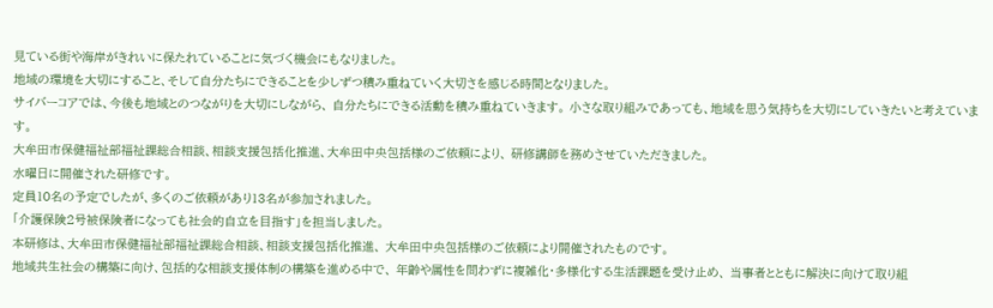見ている街や海岸がきれいに保たれていることに気づく機会にもなりました。
地域の環境を大切にすること、そして自分たちにできることを少しずつ積み重ねていく大切さを感じる時間となりました。
サイバーコアでは、今後も地域とのつながりを大切にしながら、 自分たちにできる活動を積み重ねていきます。 小さな取り組みであっても、地域を思う気持ちを大切にしていきたいと考えています。
大牟田市保健福祉部福祉課総合相談、相談支援包括化推進、大牟田中央包括様のご依頼により、 研修講師を務めさせていただきました。
水曜日に開催された研修です。
定員10名の予定でしたが、多くのご依頼があり13名が参加されました。
「介護保険2号被保険者になっても社会的自立を目指す」を担当しました。
本研修は、大牟田市保健福祉部福祉課総合相談、相談支援包括化推進、 大牟田中央包括様のご依頼により開催されたものです。
地域共生社会の構築に向け、包括的な相談支援体制の構築を進める中で、 年齢や属性を問わずに複雑化・多様化する生活課題を受け止め、 当事者とともに解決に向けて取り組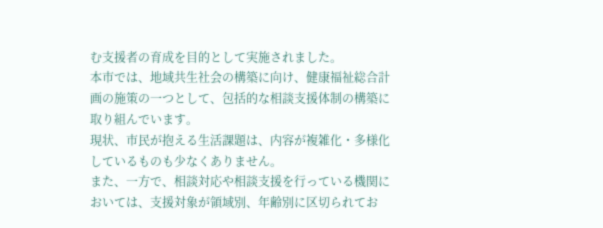む支援者の育成を目的として実施されました。
本市では、地域共生社会の構築に向け、健康福祉総合計画の施策の一つとして、包括的な相談支援体制の構築に取り組んでいます。
現状、市民が抱える生活課題は、内容が複雑化・多様化しているものも少なくありません。
また、一方で、相談対応や相談支援を行っている機関においては、支援対象が領域別、年齢別に区切られてお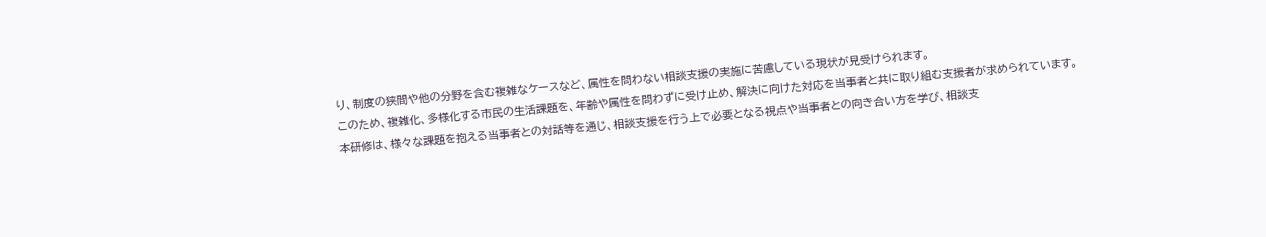り、制度の狭間や他の分野を含む複雑なケースなど、属性を問わない相談支援の実施に苦慮している現状が見受けられます。
このため、複雑化、多様化する市民の生活課題を、年齢や属性を問わずに受け止め、解決に向けた対応を当事者と共に取り組む支援者が求められています。
本研修は、様々な課題を抱える当事者との対話等を通じ、相談支援を行う上で必要となる視点や当事者との向き合い方を学び、相談支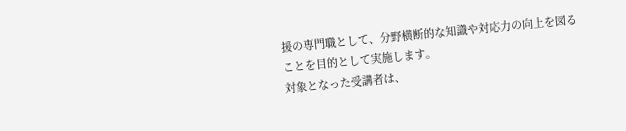援の専門職として、分野横断的な知識や対応力の向上を図ることを目的として実施します。
対象となった受講者は、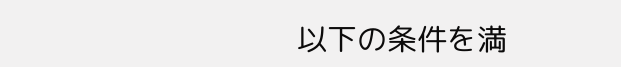以下の条件を満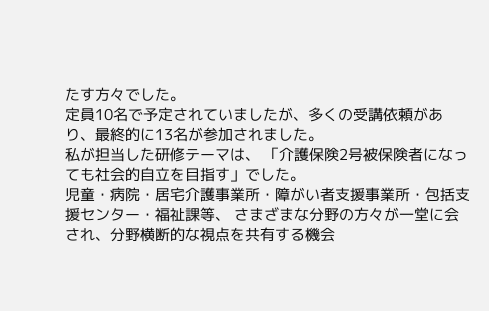たす方々でした。
定員10名で予定されていましたが、多くの受講依頼があり、最終的に13名が参加されました。
私が担当した研修テーマは、 「介護保険2号被保険者になっても社会的自立を目指す」でした。
児童・病院・居宅介護事業所・障がい者支援事業所・包括支援センター・福祉課等、 さまざまな分野の方々が一堂に会され、分野横断的な視点を共有する機会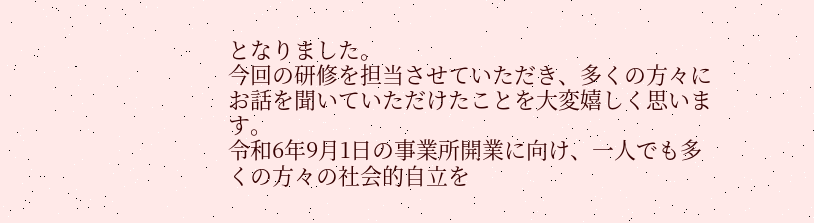となりました。
今回の研修を担当させていただき、多くの方々にお話を聞いていただけたことを大変嬉しく思います。
令和6年9月1日の事業所開業に向け、一人でも多くの方々の社会的自立を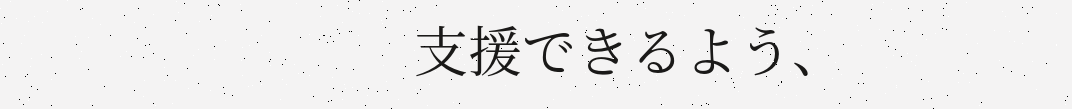支援できるよう、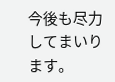今後も尽力してまいります。